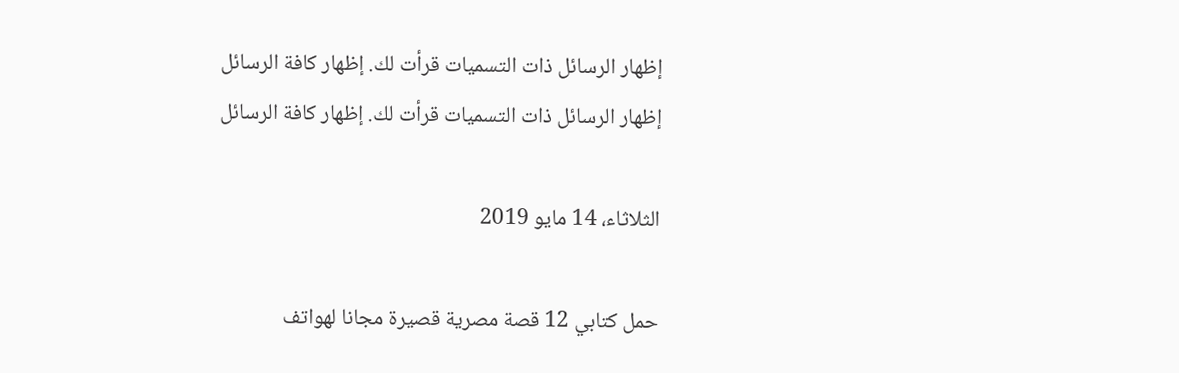إظهار الرسائل ذات التسميات قرأت لك. إظهار كافة الرسائل
إظهار الرسائل ذات التسميات قرأت لك. إظهار كافة الرسائل

الثلاثاء، 14 مايو 2019

حمل كتابي 12 قصة مصرية قصيرة مجانا لهواتف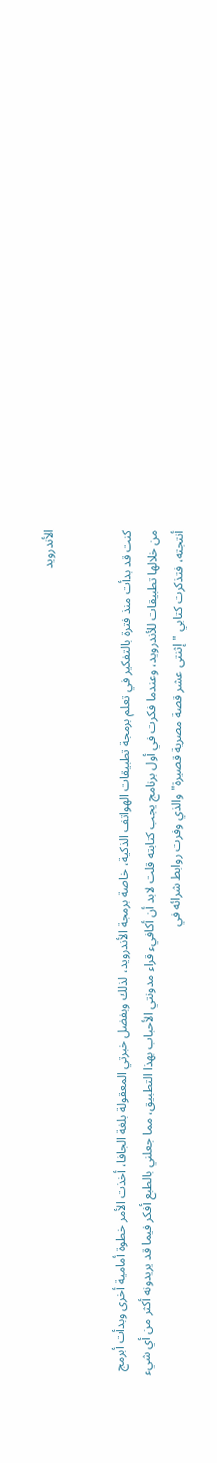الأندرويد


كنت قد بدأت منذ فترة بالتفكير في تعلم برمجة تطبيقات الهواتف الذكية، خاصة برمجة الأندرويد، لذلك وبفضل خبرتي المعقولة بلغة الجافا، أخذت الأمر خطوة أمامية أخرى وبدأت أبرمج من خلالها تطبيقات للأندرويد، وعندما فكرت في أول برنامج يجب كتابته قلت لابد أن أكافيء قراء مدونتي الأحباب بهذا التطبيق، مما جعلني بالطبع أفكر فيما قد يريدونه أكثر من أي شيء أنتجته، فتذكرت كتابي "إثنتى عشر قصة مصرية قصيرة" والذي وفرت روابط شرائه في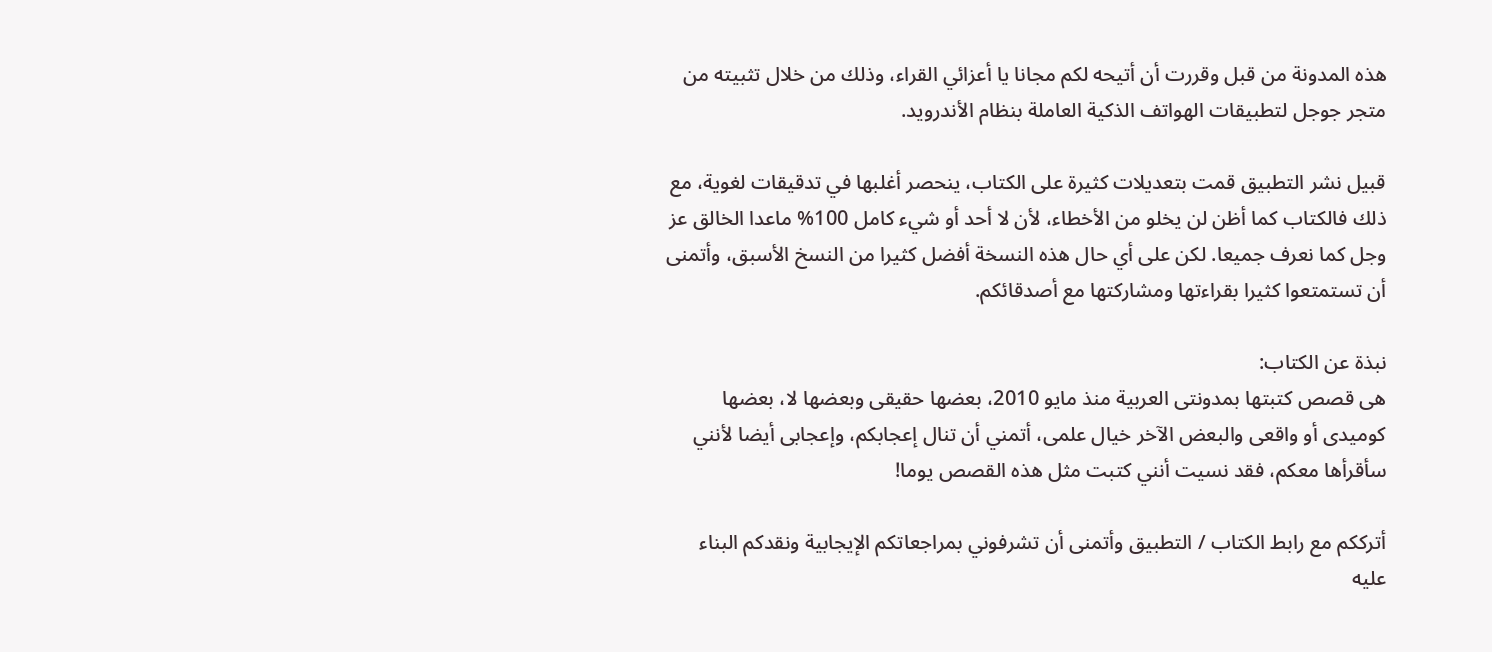هذه المدونة من قبل وقررت أن أتيحه لكم مجانا يا أعزائي القراء، وذلك من خلال تثبيته من متجر جوجل لتطبيقات الهواتف الذكية العاملة بنظام الأندرويد.

قبيل نشر التطبيق قمت بتعديلات كثيرة على الكتاب، ينحصر أغلبها في تدقيقات لغوية، مع ذلك فالكتاب كما أظن لن يخلو من الأخطاء، لأن لا أحد أو شيء كامل 100% ماعدا الخالق عز وجل كما نعرف جميعا. لكن على أي حال هذه النسخة أفضل كثيرا من النسخ الأسبق، وأتمنى أن تستمتعوا كثيرا بقراءتها ومشاركتها مع أصدقائكم.

نبذة عن الكتاب:
هى قصص كتبتها بمدونتى العربية منذ مايو 2010، بعضها حقيقى وبعضها لا، بعضها كوميدى أو واقعى والبعض الآخر خيال علمى، أتمني أن تنال إعجابكم، وإعجابى أيضا لأنني سأقرأها معكم، فقد نسيت أنني كتبت مثل هذه القصص يوما!

أترككم مع رابط الكتاب / التطبيق وأتمنى أن تشرفوني بمراجعاتكم الإيجابية ونقدكم البناء عليه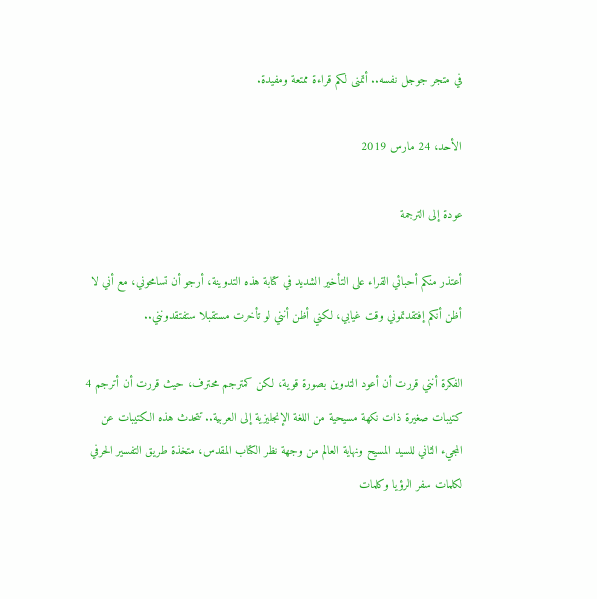في متجر جوجل نفسه.. أتمنى لكم قراءة ممتعة ومفيدة.

الأحد، 24 مارس 2019

عودة إلى الترجمة

أعتذر منكم أحبائي القراء على التأخير الشديد في كتابة هذه التدوينة، أرجو أن تسامحوني، مع أني لا أظن أنكم إفتقدتموني وقت غيابي، لكني أظن أنني لو تأخرت مستقبلا ستفتقدونني..

الفكرة أنني قررت أن أعود التدوين بصورة قوية، لكن كمترجم محترف، حيث قررت أن أترجم 4 كتيبات صغيرة ذات نكهة مسيحية من اللغة الإنجليزية إلى العربية.. تتحدث هذه الكتيبات عن المجيء الثاني للسيد المسيح ونهاية العالم من وجهة نظر الكتاب المقدس، متخذة طريق التفسير الحرفي لكلمات سفر الرؤيا وكلمات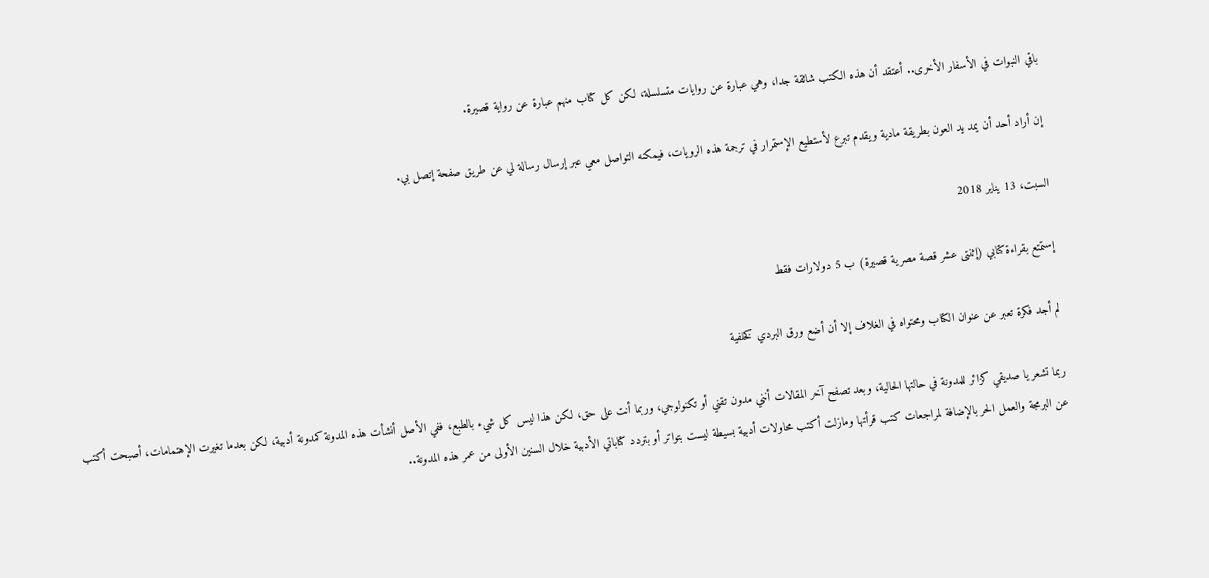باقي النبوات في الأسفار الأخرى.. أعتقد أن هذه الكتب شائقة جدا، وهي عبارة عن روايات متسلسلة، لكن كل كتاب منهم عبارة عن رواية قصيرة.

إن أراد أحد أن يمد يد العون بطريقة مادية ويقدم تبرع لأستطيع الإستمرار في ترجمة هذه الرويات، فيمكنه التواصل معي عبر إرسال رسالة لي عن طريق صفحة إتصل بي.

السبت، 13 يناير 2018

إستمتع بقراءة كتابي (إثنتى عشر قصة مصرية قصيرة) ب 5 دولارات فقط

لم أجد فكرة تعبر عن عنوان الكتاب ومحتواه في الغلاف إلا أن أضع ورق البردي كخلفية

ربما تشعر يا صديقي كزائر للمدونة في حالتها الحالية، وبعد تصفح آخر المقالات أنني مدون تقني أو تكنولوجي، وربما أنت على حق، لكن هذا ليس كل شيء بالطبع، ففي الأصل أنشأت هذه المدونة كمدونة أدبية، لكن بعدما تغيرت الإهتمامات، أصبحت أكتب عن البرمجة والعمل الحر بالإضافة لمراجعات كتب قرأتها ومازلت أكتب محاولات أدبية بسيطة ليست بتواتر أو بتردد كتاباتي الأدبية خلال السنين الأولى من عمر هذه المدونة..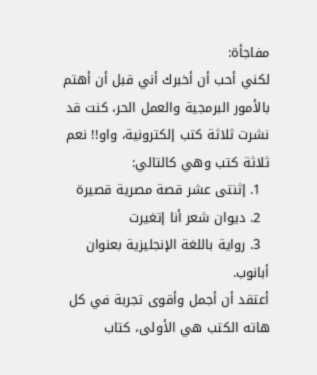مفاجأة:
لكني أحب أن أخبرك أني قبل أن أهتم بالأمور البرمجية والعمل الحر، كنت قد نشرت ثلاثة كتب إلكترونية، واو!! نعم ثلاثة كتب وهي كالتالي:
  1. إثنتى عشر قصة مصرية قصيرة
  2. ديوان شعر أنا إتغيرت
  3. رواية باللغة الإنجليزية بعنوان أبانوب.
أعتقد أن أجمل وأقوى تجربة في كل هاته الكتب هي الأولى، كتاب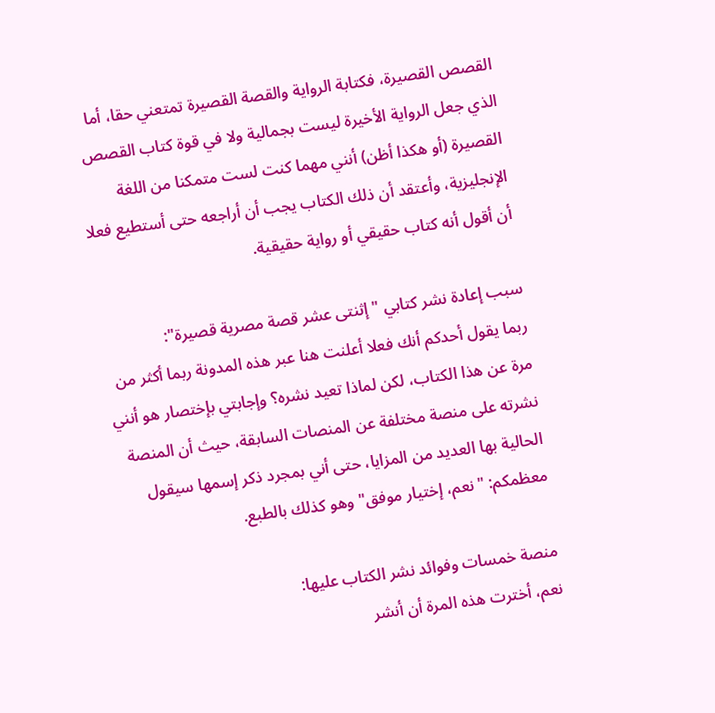القصص القصيرة، فكتابة الرواية والقصة القصيرة تمتعني حقا، أما الذي جعل الرواية الأخيرة ليست بجمالية ولا في قوة كتاب القصص القصيرة (أو هكذا أظن) أنني مهما كنت لست متمكنا من اللغة الإنجليزية، وأعتقد أن ذلك الكتاب يجب أن أراجعه حتى أستطيع فعلا أن أقول أنه كتاب حقيقي أو رواية حقيقية.

سبب إعادة نشر كتابي "إثنتى عشر قصة مصرية قصيرة":
ربما يقول أحدكم أنك فعلا أعلنت هنا عبر هذه المدونة ربما أكثر من مرة عن هذا الكتاب، لكن لماذا تعيد نشره؟ وإجابتي بإختصار هو أنني نشرته على منصة مختلفة عن المنصات السابقة، حيث أن المنصة الحالية بها العديد من المزايا، حتى أني بمجرد ذكر إسمها سيقول معظمكم: "نعم، إختيار موفق" وهو كذلك بالطبع.

منصة خمسات وفوائد نشر الكتاب عليها:
نعم، أخترت هذه المرة أن أنشر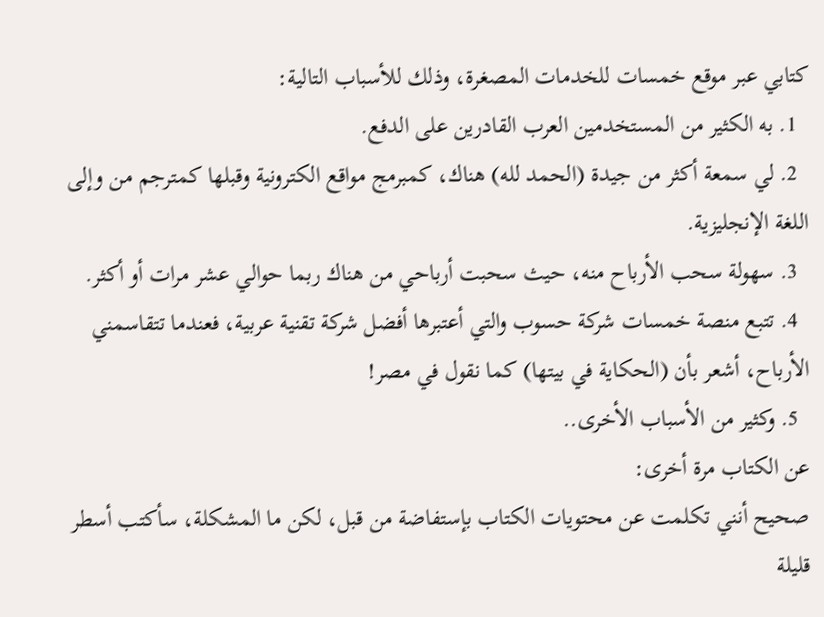كتابي عبر موقع خمسات للخدمات المصغرة، وذلك للأسباب التالية:
  1. به الكثير من المستخدمين العرب القادرين على الدفع.
  2. لي سمعة أكثر من جيدة (الحمد لله) هناك، كمبرمج مواقع الكترونية وقبلها كمترجم من وإلى اللغة الإنجليزية.
  3. سهولة سحب الأرباح منه، حيث سحبت أرباحي من هناك ربما حوالي عشر مرات أو أكثر.
  4. تتبع منصة خمسات شركة حسوب والتي أعتبرها أفضل شركة تقنية عربية، فعندما تتقاسمني الأرباح، أشعر بأن (الحكاية في بيتها) كما نقول في مصر!
  5. وكثير من الأسباب الأخرى..
عن الكتاب مرة أخرى:
صحيح أنني تكلمت عن محتويات الكتاب بإستفاضة من قبل، لكن ما المشكلة، سأكتب أسطر قليلة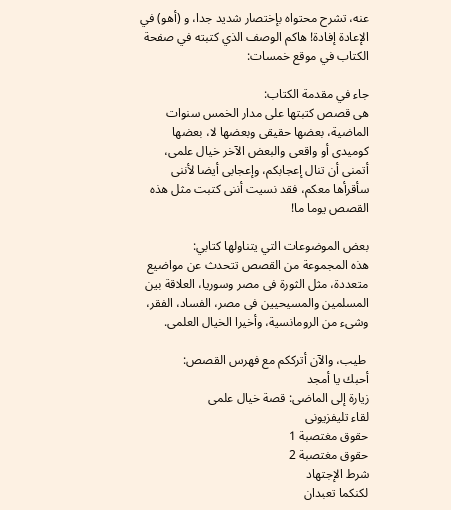عنه، تشرح محتواه بإختصار شديد جدا، و (أهو) في الإعادة إفادة! هاكم الوصف الذي كتبته في صفحة الكتاب في موقع خمسات:

جاء في مقدمة الكتاب:
هى قصص كتبتها على مدار الخمس سنوات الماضية، بعضها حقيقى وبعضها لا، بعضها كوميدى أو واقعى والبعض الآخر خيال علمى، أتمنى أن تنال إعجابكم، وإعجابى أيضا لأننى سأقرأها معكم، فقد نسيت أننى كتبت مثل هذه القصص يوما ما!

بعض الموضوعات التي يتناولها كتابي:
هذه المجموعة من القصص تتحدث عن مواضيع متعددة، مثل الثورة فى مصر وسوريا، العلاقة بين المسلمين والمسيحيين فى مصر، الفساد، الفقر، وشىء من الرومانسية، وأخيرا الخيال العلمى.

 طيب، والآن أترككم مع فهرس القصص:
أحبك يا أمجد
زيارة إلى الماضى: قصة خيال علمى
لقاء تليفزيونى
حقوق مغتصبة 1
حقوق مغتصبة 2
شرط الإجتهاد
لكنكما تعبدان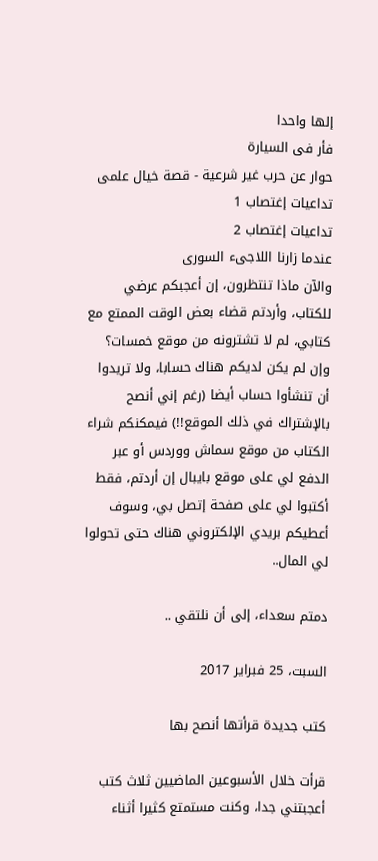إلها واحدا
فأر فى السيارة
حوار عن حرب غير شرعية - قصة خيال علمى
تداعيات إغتصاب 1
تداعيات إغتصاب 2
عندما زارنا اللاجىء السورى
والآن ماذا تنتظرون، إن أعجبكم عرضي للكتاب، وأردتم قضاء بعض الوقت الممتع مع كتابي، لم لا تشترونه من موقع خمسات؟ وإن لم يكن لديكم هناك حسابا، ولا تريدوا أن تنشأوا حساب أيضا (رغم إني أنصح بالإشتراك في ذلك الموقع!!) فيمكنكم شراء الكتاب من موقع سماش ووردس أو عبر الدفع لي على موقع بايبال إن أردتم، فقط أكتبوا لي على صفحة إتصل بي، وسوف أعطيكم بريدي الإلكتروني هناك حتى تحولوا لي المال..

دمتم سعداء، إلى أن نلتقي ..

السبت، 25 فبراير 2017

كتب جديدة قرأتها أنصح بها

قرأت خلال الأسبوعين الماضيين ثلاث كتب أعجبتني جدا، وكنت مستمتع كثيرا أثناء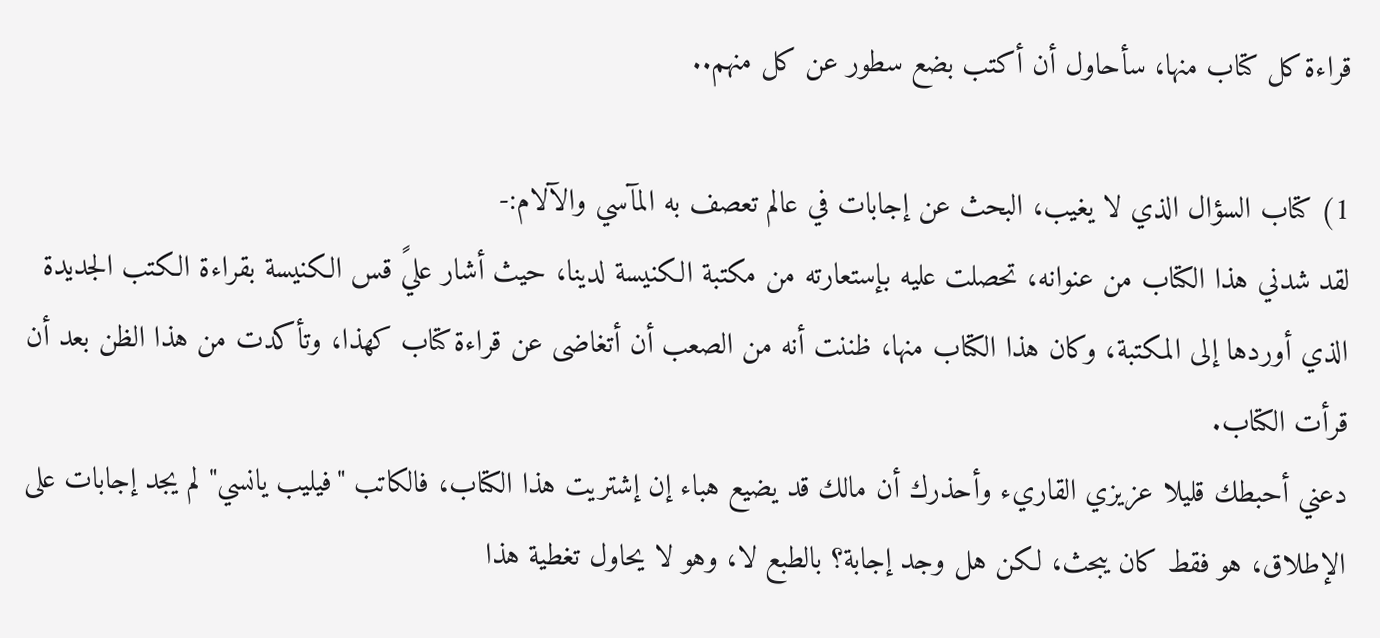قراءة كل كتاب منها، سأحاول أن أكتب بضع سطور عن كل منهم..

1) كتاب السؤال الذي لا يغيب، البحث عن إجابات في عالم تعصف به المآسي والآلام:-
لقد شدني هذا الكتاب من عنوانه، تحصلت عليه بإستعارته من مكتبة الكنيسة لدينا، حيث أشار عليً قس الكنيسة بقراءة الكتب الجديدة الذي أوردها إلى المكتبة، وكان هذا الكتاب منها، ظننت أنه من الصعب أن أتغاضى عن قراءة كتاب كهذا، وتأكدت من هذا الظن بعد أن قرأت الكتاب.
دعني أحبطك قليلا عزيزي القاريء وأحذرك أن مالك قد يضيع هباء إن إشتريت هذا الكتاب، فالكاتب "فيليب يانسي" لم يجد إجابات على الإطلاق، هو فقط كان يبحث، لكن هل وجد إجابة؟ بالطبع لا، وهو لا يحاول تغطية هذا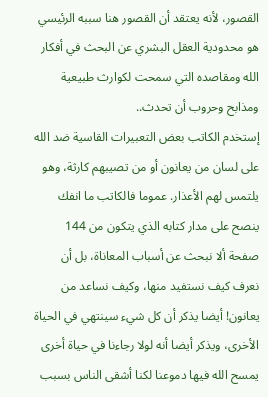القصور، لأنه يعتقد أن القصور هنا سببه الرئيسي هو محدودية العقل البشري عن البحث في أفكار الله ومقاصده التي سمحت لكوارث طبيعية ومذابح وحروب أن تحدث..
إستخدم الكاتب بعض التعبيرات القاسية ضد الله على لسان من يعانون أو من تصيبهم كارثة، وهو يلتمس لهم الأعذار. عموما فالكاتب ما انفك ينصح على مدار كتابه الذي يتكون من 144 صفحة ألا نبحث عن أسباب المعاناة، بل أن نعرف كيف نستفيد منها، وكيف نساعد من يعانون! أيضا يذكر أن كل شيء سينتهي في الحياة الأخرى، ويذكر أيضا أنه لولا رجاءنا في حياة أخرى يمسح الله فيها دموعنا لكنا أشقى الناس بسبب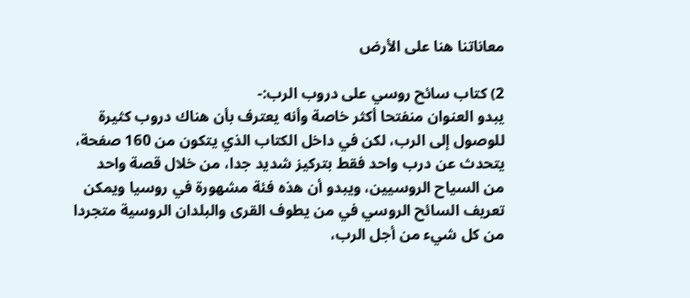معاناتنا هنا على الأرض

2) كتاب سائح روسي على دروب الرب:-
يبدو العنوان منفتحا أكثر خاصة وأنه يعترف بأن هناك دروب كثيرة للوصول إلى الرب، لكن في داخل الكتاب الذي يتكون من 160 صفحة، يتحدث عن درب واحد فقط بتركيز شديد جدا، من خلال قصة واحد من السياح الروسيين، ويبدو أن هذه فئة مشهورة في روسيا ويمكن تعريف السائح الروسي في من يطوف القرى والبلدان الروسية متجردا من كل شيء من أجل الرب،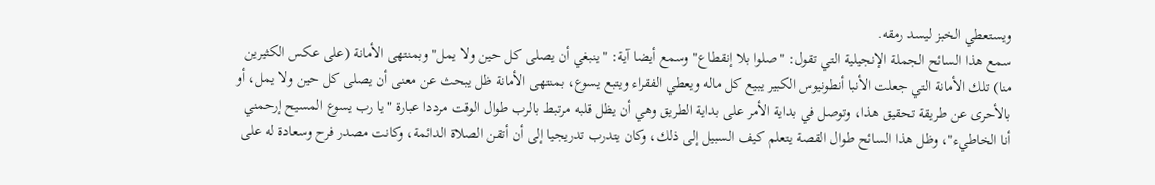ويستعطي الخبز ليسد رمقه.
سمع هذا السائح الجملة الإنجيلية التي تقول: "صلوا بلا إنقطاع" وسمع أيضا آية: "ينبغي أن يصلى كل حين ولا يمل" وبمنتهى الأمانة (على عكس الكثيرين منا) تلك الأمانة التي جعلت الأنبا أنطونيوس الكبير يبيع كل ماله ويعطي الفقراء ويتبع يسوع، بمنتهى الأمانة ظل يبحث عن معنى أن يصلى كل حين ولا يمل، أو بالأحرى عن طريقة تحقيق هذا، وتوصل في بداية الأمر على بداية الطريق وهي أن يظل قلبه مرتبط بالرب طوال الوقت مرددا عبارة "يا رب يسوع المسيح إرحمني أنا الخاطيء"، وظل هذا السائح طوال القصة يتعلم كيف السبيل إلى ذلك، وكان يتدرب تدريجيا إلى أن أتقن الصلاة الدائمة، وكانت مصدر فرح وسعادة له على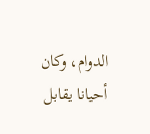الدوام، وكان أحيانا يقابل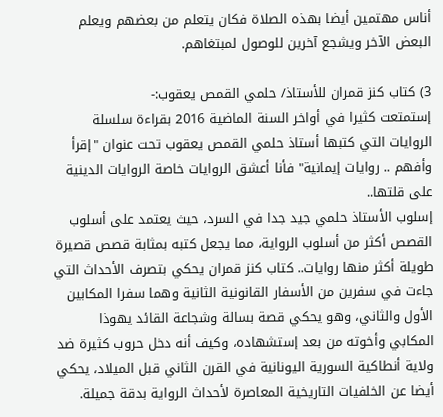أناس مهتمين أيضا بهذه الصلاة فكان يتعلم من بعضهم ويعلم البعض الآخر ويشجع آخرين للوصول لمبتغاهم.

3) كتاب كنز قمران للأستاذ/ حلمي القمص يعقوب:-
إستمتعت كثيرا في أواخر السنة الماضية 2016 بقراءة سلسلة الروايات التي كتبها أستاذ حلمي القمص يعقوب تحت عنوان "إقرأ وأفهم .. روايات إيمانية" فأنا أعشق الروايات خاصة الروايات الدينية على قلتها..
إسلوب الأستاذ حلمي جيد جدا في السرد، حيث يعتمد على أسلوب القصص أكثر من أسلوب الرواية، مما يجعل كتبه بمثابة قصص قصيرة طويلة أكثر منها روايات.. كتاب كنز قمران يحكي بتصرف الأحداث التي جاءت في سفرين من الأسفار القانونية الثانية وهما سفرا المكابين الأول والثاني، وهو يحكي قصة بسالة وشجاعة القائد يهوذا المكابي وأخوته من بعد إستشهاده، وكيف أنه دخل حروب كثيرة ضد ولاية أنطاكية السورية اليونانية في القرن الثاني قبل الميلاد، يحكي أيضا عن الخلفيات التاريخية المعاصرة لأحداث الرواية بدقة جميلة.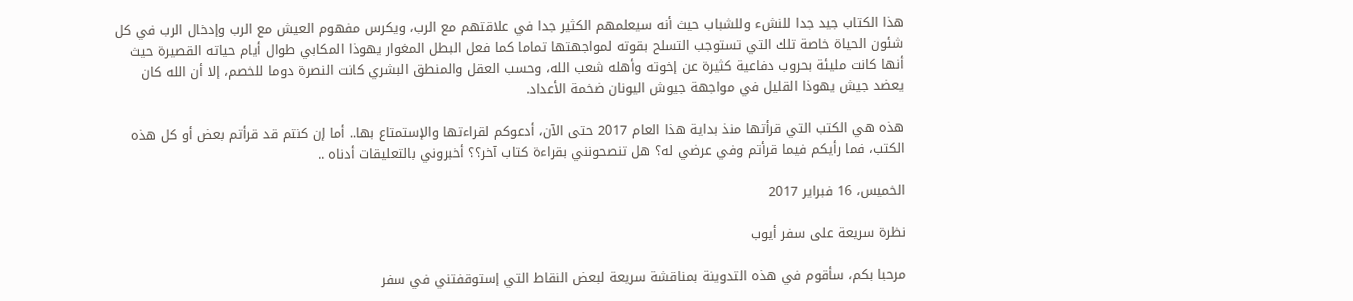هذا الكتاب جيد جدا للنشء وللشباب حيث أنه سيعلمهم الكثير جدا في علاقتهم مع الرب، ويكرس مفهوم العيش مع الرب وإدخال الرب في كل شئون الحياة خاصة تلك التي تستوجب التسلح بقوته لمواجهتها تماما كما فعل البطل المغوار يهوذا المكابي طوال أيام حياته القصيرة حيث أنها كانت مليئة بحروب دفاعية كثيرة عن إخوته وأهله شعب الله، وحسب العقل والمنطق البشري كانت النصرة دوما للخصم، إلا أن الله كان يعضد جيش يهوذا القليل في مواجهة جيوش اليونان ضخمة الأعداد.

هذه هي الكتب التي قرأتها منذ بداية هذا العام 2017 حتى الآن، أدعوكم لقراءتها والإستمتاع بها.. أما إن كنتم قد قرأتم بعض أو كل هذه الكتب، فما رأيكم فيما قرأتم وفي عرضي له؟ هل تنصحونني بقراءة كتاب آخر؟؟ أخبروني بالتعليقات أدناه ..

الخميس، 16 فبراير 2017

نظرة سريعة على سفر أيوب

مرحبا بكم، سأقوم في هذه التدوينة بمناقشة سريعة لبعض النقاط التي إستوقفتني في سفر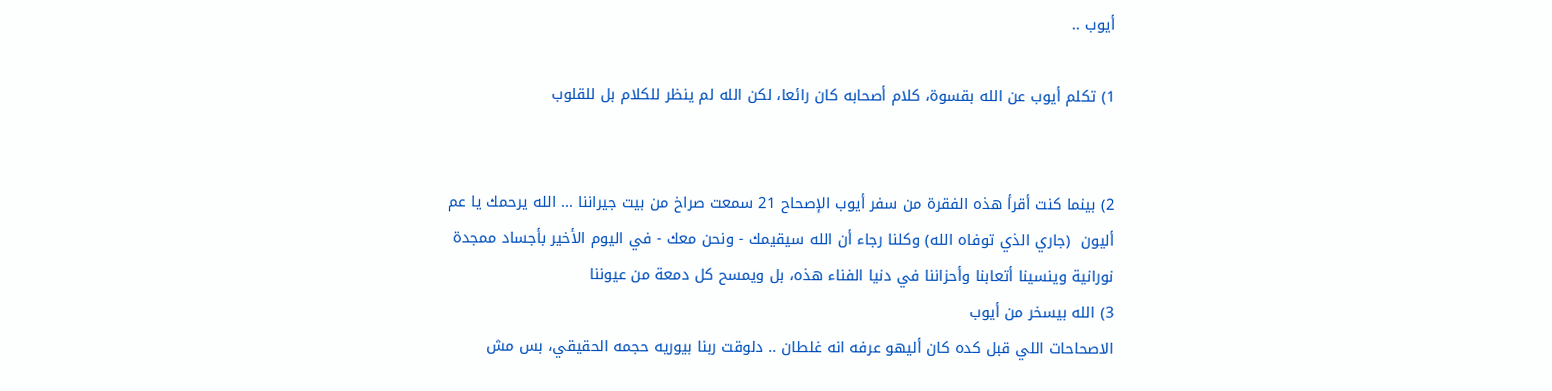أيوب ..

1) تكلم أيوب عن الله بقسوة، كلام أصحابه كان رائعا، لكن الله لم ينظر للكلام بل للقلوب


2) بينما كنت أقرأ هذه الفقرة من سفر أيوب الإصحاح 21 سمعت صراخ من بيت جيراننا ... الله يرحمك يا عم أليون  (جاري الذي توفاه الله) وكلنا رجاء أن الله سيقيمك - ونحن معك - في اليوم الأخير بأجساد ممجدة نورانية وينسينا أتعابنا وأحزاننا في دنيا الفناء هذه، بل ويمسح كل دمعة من عيوننا
3) الله بيسخر من أيوب
الاصحاحات اللي قبل كده كان أليهو عرفه انه غلطان .. دلوقت ربنا بيوريه حجمه الحقيقي، بس مش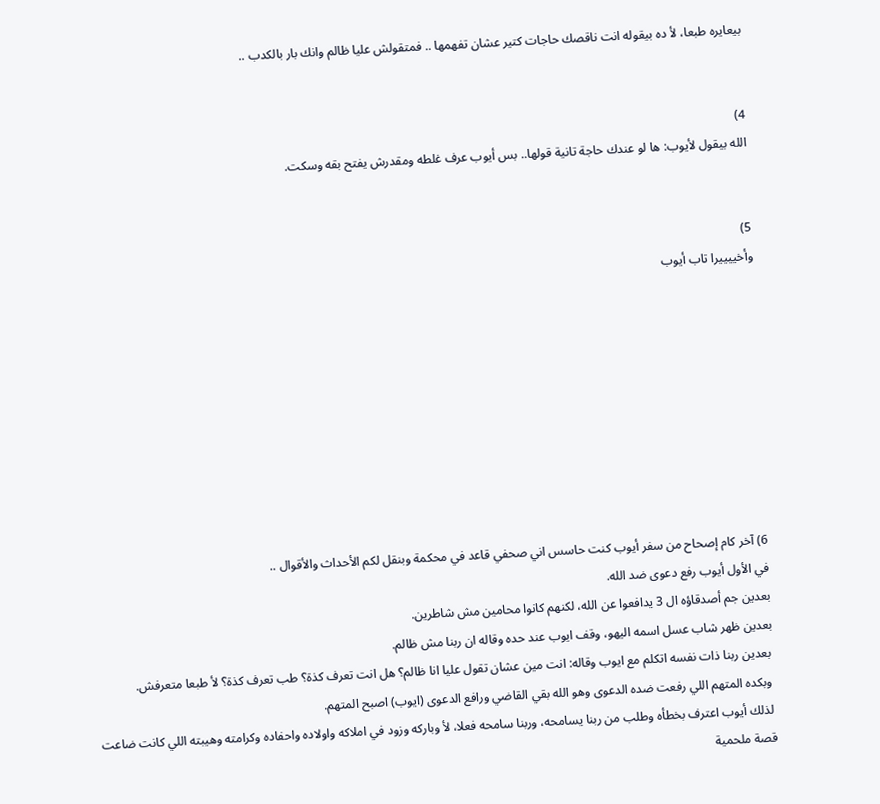بيعايره طبعا، لأ ده بيقوله انت ناقصك حاجات كتير عشان تفهمها .. فمتقولش عليا ظالم وانك بار بالكدب ..


4)
الله بيقول لأيوب: ها لو عندك حاجة تانية قولها.. بس أيوب عرف غلطه ومقدرش يفتح بقه وسكت.


5)
وأخييييرا تاب أيوب









6) آخر كام إصحاح من سفر أيوب كنت حاسس اني صحفي قاعد في محكمة وبنقل لكم الأحداث والأقوال ..
في الأول أيوب رفع دعوى ضد الله.
بعدين جم أصدقاؤه ال 3 يدافعوا عن الله، لكنهم كانوا محامين مش شاطرين.
بعدين ظهر شاب عسل اسمه اليهو، وقف ايوب عند حده وقاله ان ربنا مش ظالم.
 بعدين ربنا ذات نفسه اتكلم مع ايوب وقاله: انت مين عشان تقول عليا انا ظالم؟ هل انت تعرف كذة؟ طب تعرف كذة؟ لأ طبعا متعرفش.
 وبكده المتهم اللي رفعت ضده الدعوى وهو الله بقي القاضي ورافع الدعوى (ايوب) اصبح المتهم.
 لذلك أيوب اعترف بخطأه وطلب من ربنا يسامحه، وربنا سامحه فعلا، لأ وباركه وزود في املاكه واولاده واحفاده وكرامته وهيبته اللي كانت ضاعت
قصة ملحمية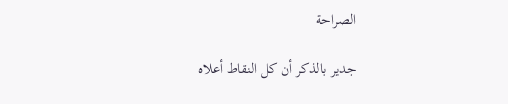الصراحة

جدير بالذكر أن كل النقاط أعلاه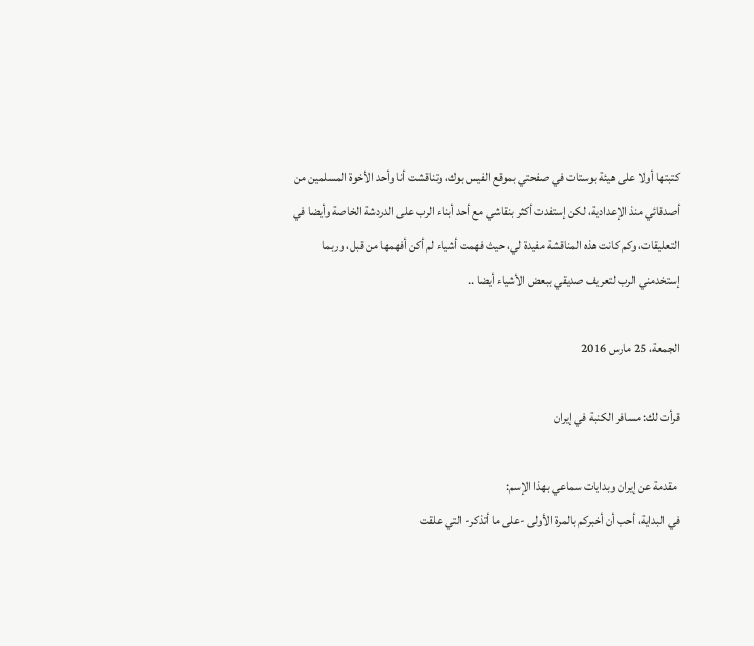كتبتها أولا على هيئة بوستات في صفحتي بموقع الفيس بوك، وتناقشت أنا وأحد الأخوة المسلمين من أصدقائي منذ الإعدادية، لكن إستفدت أكثر بنقاشي مع أحد أبناء الرب على الدردشة الخاصة وأيضا في التعليقات، وكم كانت هذه المناقشة مفيدة لي، حيث فهمت أشياء لم أكن أفهمها من قبل، وربما إستخدمني الرب لتعريف صديقي ببعض الأشياء أيضا ..

الجمعة، 25 مارس 2016

قرأت لك: مسافر الكنبة في إيران

 مقدمة عن إيران وبدايات سماعي بهذا الإسم:
في البداية، أحب أن أخبركم بالمرة الأولى -على ما أتذكر- التي علقت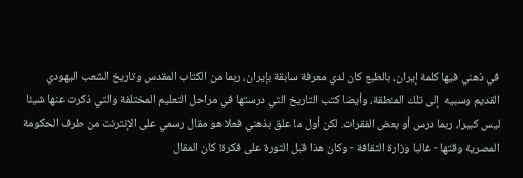في ذهني فيها كلمة إيران، بالطبع كان لدي معرفة سابقة بإيران، ربما من الكتاب المقدس وتاريخ الشعب اليهودي القديم وسبيه  إلى تلك المنطقة، وأيضا كتب التاريخ التي درستها في مراحل التعليم المختلفة والتي ذكرت عنها شيئا ليس كبيرا، ربما درس أو بعض الفقرات. لكن أول ما علق بذهني فعلا هو مقال رسمي على الإنترنت من طرف الحكومة المصرية وقتها - غالبا وزارة الثقافة - وكان هذا قبل الثورة على فكرة! كان المقال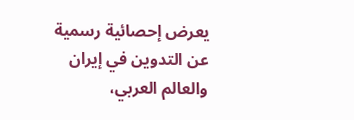يعرض إحصائية رسمية عن التدوين في إيران والعالم العربي،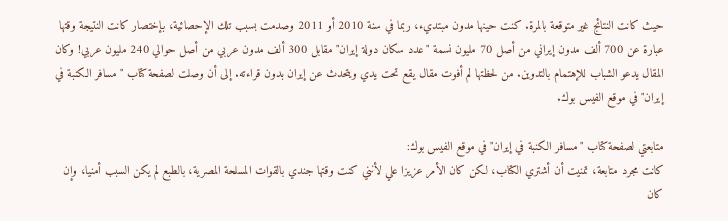حيث كانت النتائج غير متوقعة بالمرة. كنت حينها مدون مبتديء، ربما في سنة 2010 أو 2011 وصدمت بسبب تلك الإحصائية، بإختصار كانت النتيجة وقتها عبارة عن 700 ألف مدون إيراني من أصل 70 مليون نسمة "عدد سكان دولة إيران" مقابل 300 ألف مدون عربي من أصل حوالي 240 مليون عربي! وكان المقال يدعو الشباب للإهتمام بالتدوين. من لحظتها لم أفوت مقال يقع تحت يدي ويتحدث عن إيران بدون قراءته. إلى أن وصلت لصفحة كتاب "مسافر الكنبة في إيران" في موقع الفيس بوك.

متابعتي لصفحة كتاب "مسافر الكنبة في إيران" في موقع الفيس بوك:
كانت مجرد متابعة، تمنيت أن أشتري الكتاب، لكن كان الأمر عزيزا علي لأنني كنت وقتها جندي بالقوات المسلحة المصرية، بالطبع لم يكن السبب أمنيا، وإن كان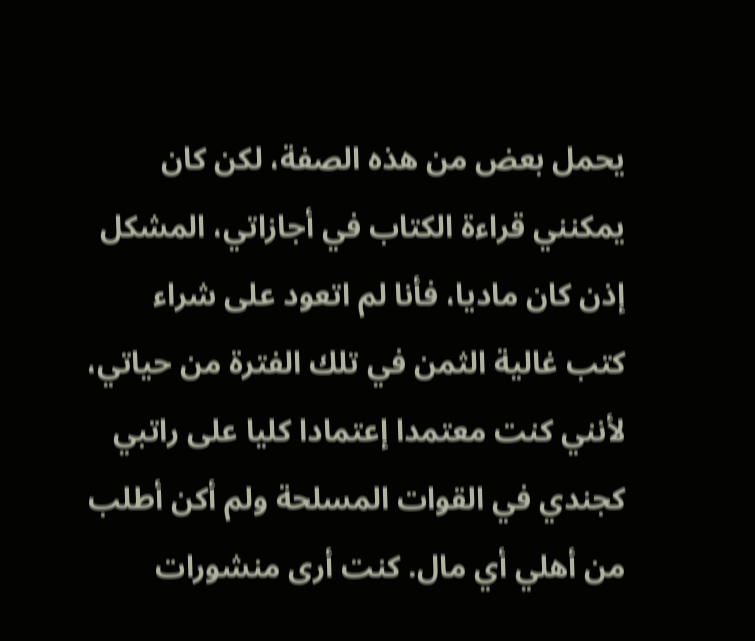يحمل بعض من هذه الصفة، لكن كان يمكنني قراءة الكتاب في أجازاتي، المشكل إذن كان ماديا، فأنا لم اتعود على شراء كتب غالية الثمن في تلك الفترة من حياتي، لأنني كنت معتمدا إعتمادا كليا على راتبي كجندي في القوات المسلحة ولم أكن أطلب من أهلي أي مال. كنت أرى منشورات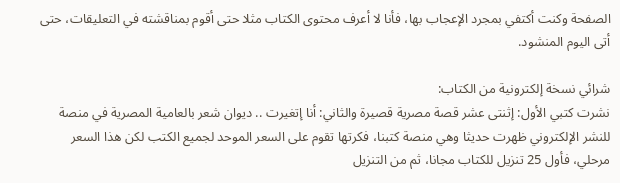الصفحة وكنت أكتفي بمجرد الإعجاب بها، فأنا لا أعرف محتوى الكتاب مثلا حتى أقوم بمناقشته في التعليقات، حتى أتى اليوم المنشود.

شرائي نسخة إلكترونية من الكتاب:
نشرت كتبي الأول: إثنتى عشر قصة مصرية قصيرة والثاني: أنا إتغيرت .. ديوان شعر بالعامية المصرية في منصة للنشر الإلكتروني ظهرت حديثا وهي منصة كتبنا، فكرتها تقوم على السعر الموحد لجميع الكتب لكن هذا السعر مرحلي، فأول 25 تنزيل للكتاب مجانا، ثم من التنزيل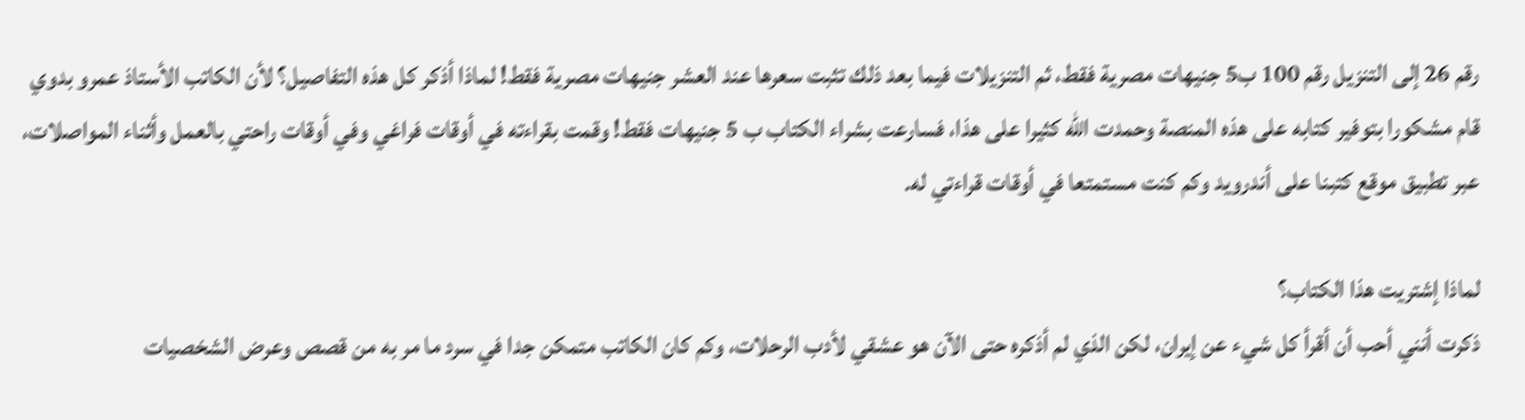رقم 26 إلى التنزيل رقم 100 ب5 جنيهات مصرية فقط، ثم التنزيلات فيما بعد ذلك تثبت سعرها عند العشر جنيهات مصرية فقط! لماذا أذكر كل هذه التفاصيل؟ لأن الكاتب الأستاذ عمرو بدوي قام مشكورا بتوفير كتابه على هذه المنصة وحمدت الله كثيرا على هذا، فسارعت بشراء الكتاب ب 5 جنيهات فقط! وقمت بقراءته في أوقات فراغي وفي أوقات راحتي بالعمل وأثناء المواصلات، عبر تطبيق موقع كتبنا على أندرويد وكم كنت مستمتعا في أوقات قراءتي له.

لماذا إشتريت هذا الكتاب؟
ذكرت أنني أحب أن أقرأ كل شيء عن إيران، لكن الذي لم أذكره حتى الآن هو عشقي لأدب الرحلات، وكم كان الكاتب متمكن جدا في سرد ما مر به من قصص وعرض الشخصيات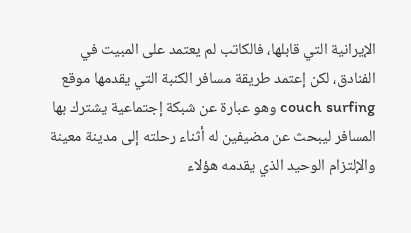الإيرانية التي قابلها، فالكاتب لم يعتمد على المبيت في الفنادق، لكن إعتمد طريقة مسافر الكنبة التي يقدمها موقع couch surfing وهو عبارة عن شبكة إجتماعية يشترك بها المسافر ليبحث عن مضيفين له أثناء رحلته إلى مدينة معينة والإلتزام الوحيد الذي يقدمه هؤلاء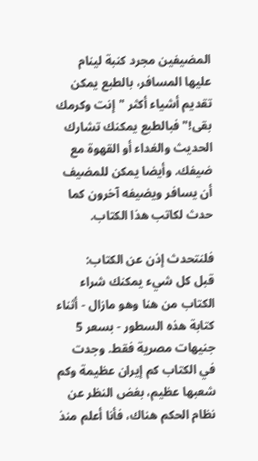المضيفين مجرد كنبة لينام عليها المسافر، بالطبع يمكن تقديم أشياء أكثر "إنت وكرمك بقى!" فبالطبع يمكنك تشارك الحديث والغداء أو القهوة مع ضيفك. وأيضا يمكن للمضيف أن يسافر ويضيفه آخرون كما حدث لكاتب هذا الكتاب.

فلنتحدث إذن عن الكتاب:
قبل كل شيء يمكنك شراء الكتاب من هنا وهو مازال - أثناء كتابة هذه السطور - بسعر 5 جنيهات مصرية فقط. وجدت في الكتاب كم إيران عظيمة وكم شعبها عظيم، بغض النظر عن نظام الحكم هناك، فأنا أعلم منذ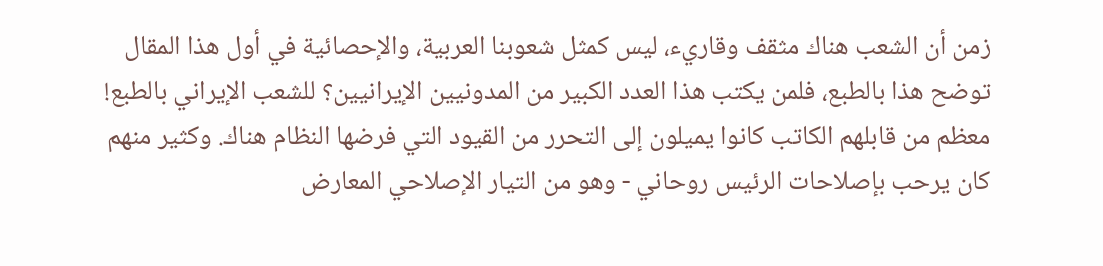زمن أن الشعب هناك مثقف وقاريء، ليس كمثل شعوبنا العربية، والإحصائية في أول هذا المقال توضح هذا بالطبع، فلمن يكتب هذا العدد الكبير من المدونيين الإيرانيين؟ للشعب الإيراني بالطبع! معظم من قابلهم الكاتب كانوا يميلون إلى التحرر من القيود التي فرضها النظام هناك. وكثير منهم كان يرحب بإصلاحات الرئيس روحاني - وهو من التيار الإصلاحي المعارض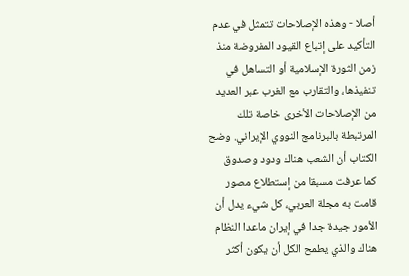أصلا - وهذه الإصلاحات تتمثل في عدم التأكيد على إتباع القيود المفروضة منذ زمن الثورة الإسلامية أو التساهل في تنفيذها، والتقارب مع الغرب عبر العديد من الإصلاحات الأخرى خاصة تلك المرتبطة بالبرنامج النووي الإيراني. وضح الكتاب أن الشعب هناك ودود وصدوق كما عرفت مسبقا من إستطلاع مصور قامت به مجلة العربي، كل شيء يدل أن الأمور جيدة جدا في إيران ماعدا النظام هناك والذي يطمح الكل أن يكون أكثر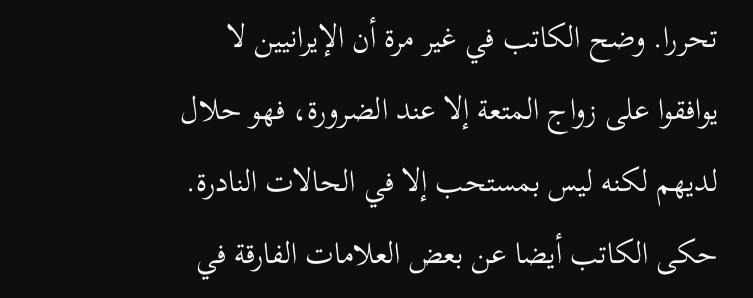تحررا. وضح الكاتب في غير مرة أن الإيرانيين لا يوافقوا على زواج المتعة إلا عند الضرورة، فهو حلال لديهم لكنه ليس بمستحب إلا في الحالات النادرة. حكى الكاتب أيضا عن بعض العلامات الفارقة في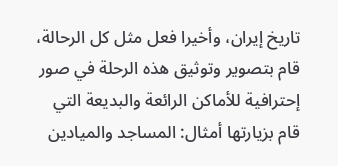تاريخ إيران، وأخيرا فعل مثل كل الرحالة، قام بتصوير وتوثيق هذه الرحلة في صور إحترافية للأماكن الرائعة والبديعة التي قام بزيارتها أمثال: المساجد والميادين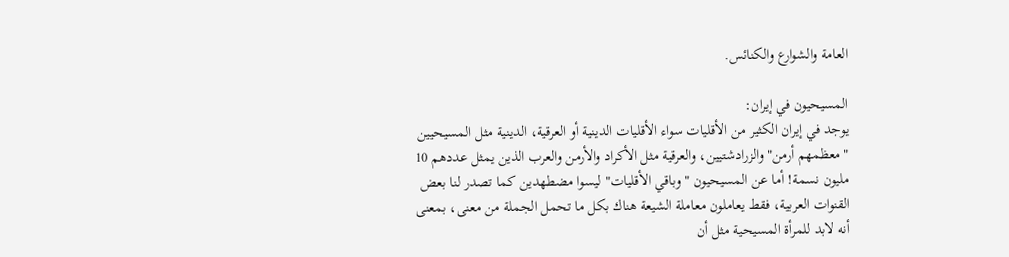العامة والشوارع والكنائس.

المسيحيون في إيران:
يوجد في إيران الكثير من الأقليات سواء الأقليات الدينية أو العرقية، الدينية مثل المسيحيين "معظمهم أرمن" والزرادشتيين، والعرقية مثل الأكراد والأرمن والعرب الذين يمثل عددهم 10 مليون نسمة! أما عن المسيحيون "وباقي الأقليات" ليسوا مضطهدين كما تصدر لنا بعض القنوات العربية، فقط يعاملون معاملة الشيعة هناك بكل ما تحمل الجملة من معنى، بمعنى أنه لابد للمرأة المسيحية مثل أن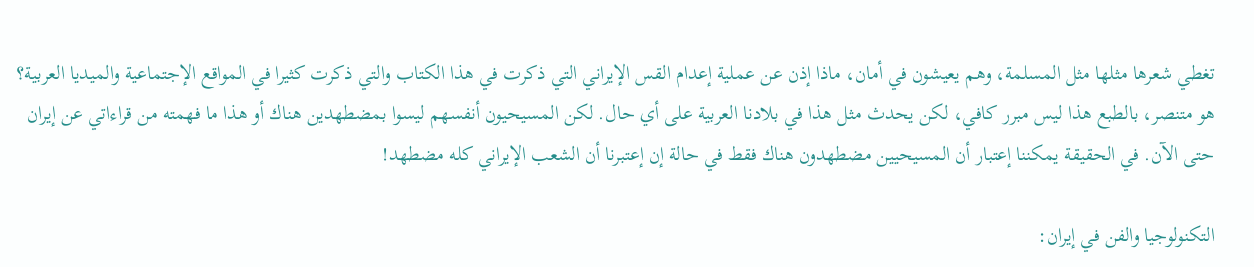تغطي شعرها مثلها مثل المسلمة، وهم يعيشون في أمان، ماذا إذن عن عملية إعدام القس الإيراني التي ذكرت في هذا الكتاب والتي ذكرت كثيرا في المواقع الإجتماعية والميديا العربية؟ هو متنصر، بالطبع هذا ليس مبرر كافي، لكن يحدث مثل هذا في بلادنا العربية على أي حال. لكن المسيحيون أنفسهم ليسوا بمضطهدين هناك أو هذا ما فهمته من قراءاتي عن إيران حتى الآن. في الحقيقة يمكننا إعتبار أن المسيحيين مضطهدون هناك فقط في حالة إن إعتبرنا أن الشعب الإيراني كله مضطهد!

التكنولوجيا والفن في إيران: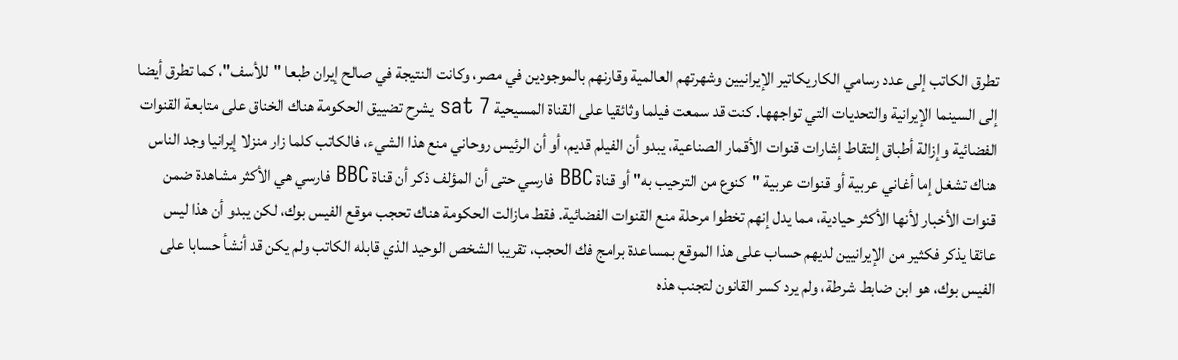تطرق الكاتب إلى عدد رسامي الكاريكاتير الإيرانيين وشهرتهم العالمية وقارنهم بالموجودين في مصر، وكانت النتيجة في صالح إيران طبعا "للأسف"، كما تطرق أيضا إلى السينما الإيرانية والتحديات التي تواجهها. كنت قد سمعت فيلما وثائقيا على القناة المسيحية sat 7 يشرح تضييق الحكومة هناك الخناق على متابعة القنوات الفضائية وإزالة أطباق إلتقاط إشارات قنوات الأقمار الصناعية، يبدو أن الفيلم قديم، أو أن الرئيس روحاني منع هذا الشيء، فالكاتب كلما زار منزلا إيرانيا وجد الناس هناك تشغل إما أغاني عربية أو قنوات عربية "كنوع من الترحيب به" أو قناة BBC فارسي حتى أن المؤلف ذكر أن قناة BBC فارسي هي الأكثر مشاهدة ضمن قنوات الأخبار لأنها الأكثر حيادية، مما يدل إنهم تخطوا مرحلة منع القنوات الفضائية. فقط مازالت الحكومة هناك تحجب موقع الفيس بوك، لكن يبدو أن هذا ليس عائقا يذكر فكثير من الإيرانيين لديهم حساب على هذا الموقع بمساعدة برامج فك الحجب، تقريبا الشخص الوحيد الذي قابله الكاتب ولم يكن قد أنشأ حسابا على الفيس بوك، هو ابن ضابط شرطة، ولم يرد كسر القانون لتجنب هذه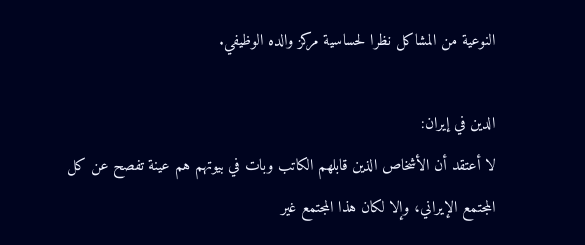النوعية من المشاكل نظرا لحساسية مركز والده الوظيفي.

الدين في إيران:
لا أعتقد أن الأشخاص الذين قابلهم الكاتب وبات في بيوتهم هم عينة تفصح عن كل المجتمع الإيراني، وإلا لكان هذا المجتمع غير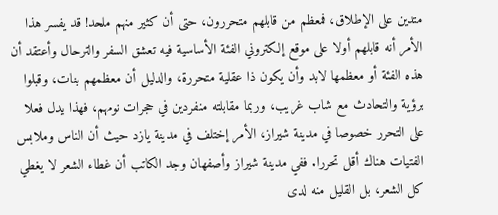متدين على الإطلاق، فمعظم من قابلهم متحررون، حتى أن كثير منهم ملحد! قد يفسر هذا الأمر أنه قابلهم أولا على موقع إلكتروني الفئة الأساسية فيه تعشق السفر والترحال وأعتقد أن هذه الفئة أو معظمها لابد وأن يكون ذا عقلية متحررة، والدليل أن معظمهم بنات، وقبلوا برؤية والتحادث مع شاب غريب، وربما مقابلته منفردين في حجرات نومهم، فهذا يدل فعلا على التحرر خصوصا في مدينة شيراز، الأمر إختلف في مدينة يازد حيث أن الناس وملابس الفتيات هناك أقل تحررا. ففي مدينة شيراز وأصفهان وجد الكاتب أن غطاء الشعر لا يغطي كل الشعر، بل القليل منه لدى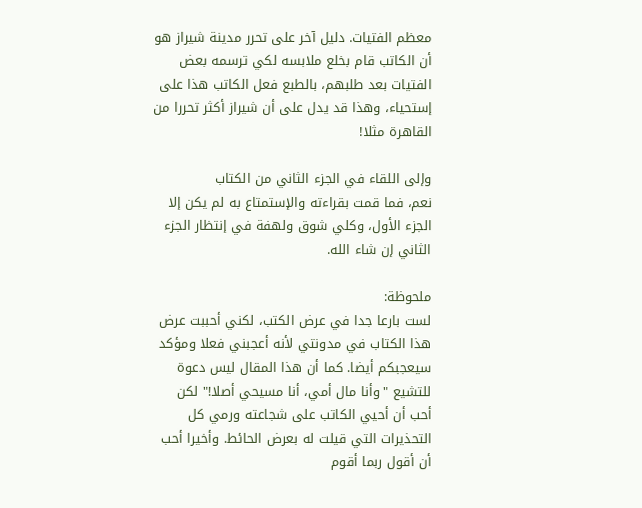معظم الفتيات. دليل آخر على تحرر مدينة شيراز هو أن الكاتب قام بخلع ملابسه لكي ترسمه بعض الفتيات بعد طلبهم، بالطبع فعل الكاتب هذا على إستحياء، وهذا قد يدل على أن شيراز أكثر تحررا من القاهرة مثلا!

وإلى اللقاء في الجزء الثاني من الكتاب
نعم، فما قمت بقراءته والإستمتاع به لم يكن إلا الجزء الأول، وكلي شوق ولهفة في إنتظار الجزء الثاني إن شاء الله.

ملحوظة:
لست بارعا جدا في عرض الكتب، لكني أحببت عرض هذا الكتاب في مدونتي لأنه أعجبني فعلا ومؤكد سيعجبكم أيضا. كما أن هذا المقال ليس دعوة للتشيع "وأنا مال أمي، أنا مسيحي أصلا!" لكن أحب أن أحيي الكاتب على شجاعته ورمي كل التحذيرات التي قيلت له بعرض الحائط. وأخيرا أحب أن أقول ربما أقوم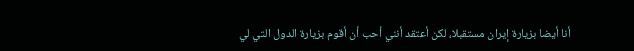أنا أيضا بزيارة إيران مستقبلا، لكن أعتقد أنني أحب أن أقوم بزيارة الدول التي لي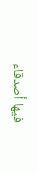فيها أصدقاء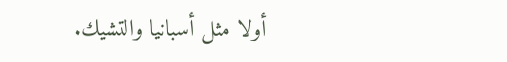أولا مثل أسبانيا والتشيك.